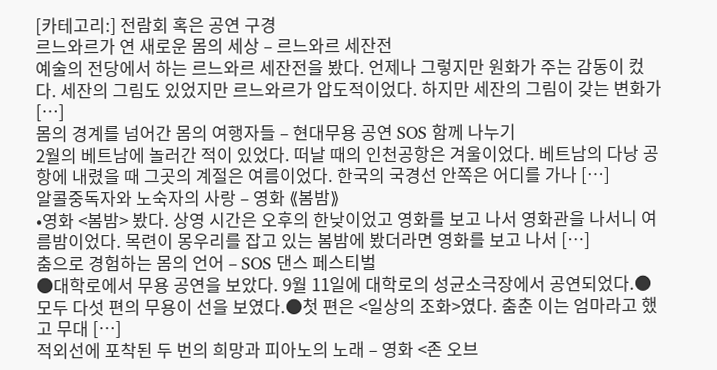[카테고리:] 전람회 혹은 공연 구경
르느와르가 연 새로운 몸의 세상 – 르느와르 세잔전
예술의 전당에서 하는 르느와르 세잔전을 봤다. 언제나 그렇지만 원화가 주는 감동이 컸다. 세잔의 그림도 있었지만 르느와르가 압도적이었다. 하지만 세잔의 그림이 갖는 변화가 […]
몸의 경계를 넘어간 몸의 여행자들 – 현대무용 공연 SOS 함께 나누기
2월의 베트남에 놀러간 적이 있었다. 떠날 때의 인천공항은 겨울이었다. 베트남의 다낭 공항에 내렸을 때 그곳의 계절은 여름이었다. 한국의 국경선 안쪽은 어디를 가나 […]
알콜중독자와 노숙자의 사랑 – 영화 ⟪봄밤⟫
•영화 <봄밤> 봤다. 상영 시간은 오후의 한낮이었고 영화를 보고 나서 영화관을 나서니 여름밤이었다. 목련이 몽우리를 잡고 있는 봄밤에 봤더라면 영화를 보고 나서 […]
춤으로 경험하는 몸의 언어 – SOS 댄스 페스티벌
●대학로에서 무용 공연을 보았다. 9월 11일에 대학로의 성균소극장에서 공연되었다.●모두 다섯 편의 무용이 선을 보였다.●첫 편은 <일상의 조화>였다. 춤춘 이는 엄마라고 했고 무대 […]
적외선에 포착된 두 번의 희망과 피아노의 노래 – 영화 <존 오브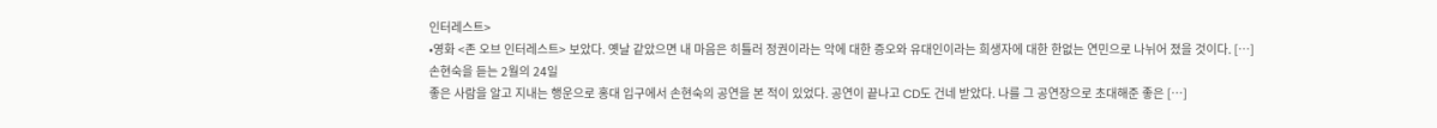인터레스트>
•영화 <존 오브 인터레스트> 보았다. 옛날 같았으면 내 마음은 히틀러 정권이라는 악에 대한 증오와 유대인이라는 희생자에 대한 한없는 연민으로 나뉘어 졌을 것이다. […]
손현숙을 듣는 2월의 24일
좋은 사람을 알고 지내는 행운으로 홍대 입구에서 손현숙의 공연을 본 적이 있었다. 공연이 끝나고 CD도 건네 받았다. 나를 그 공연장으로 초대해준 좋은 […]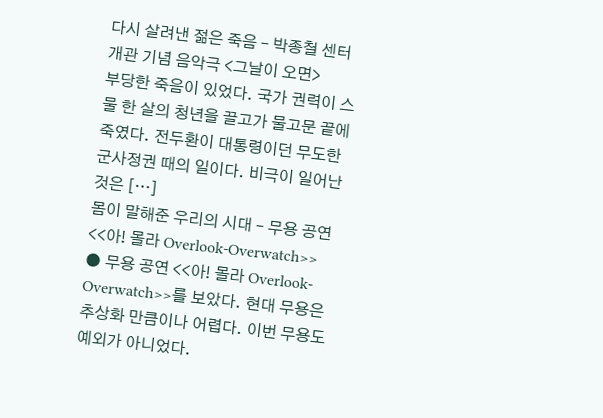다시 살려낸 젊은 죽음 – 박종철 센터 개관 기념 음악극 <그날이 오면>
부당한 죽음이 있었다. 국가 권력이 스물 한 살의 청년을 끌고가 물고문 끝에 죽였다. 전두환이 대통령이던 무도한 군사정권 때의 일이다. 비극이 일어난 것은 […]
몸이 말해준 우리의 시대 – 무용 공연 <<아! 몰라 Overlook-Overwatch>>
● 무용 공연 <<아! 몰라 Overlook-Overwatch>>를 보았다. 현대 무용은 추상화 만큼이나 어렵다. 이번 무용도 예외가 아니었다.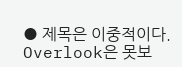● 제목은 이중적이다. Overlook은 못보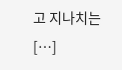고 지나치는 […]